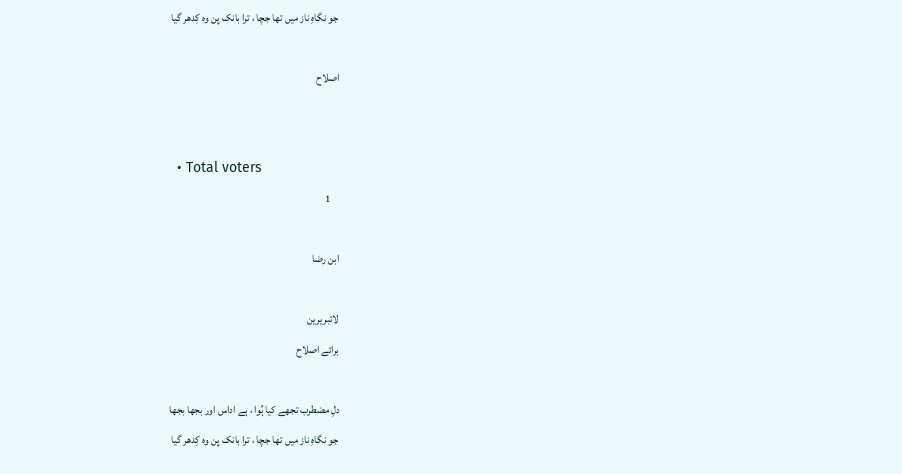جو نگاہِ ناز میں تھا جچا ، ترا بانک پن وہ کِدھر گیا

اصلاح


  • Total voters
    1

ابن رضا

لائبریرین
برائے اصلاح

دلِ مضطرب تجھے کیا ہُوا ، ہے اداس اور بجھا بجھا
جو نگاہِ ناز میں تھا جچا ، ترا بانک پن وہ کِدھر گیا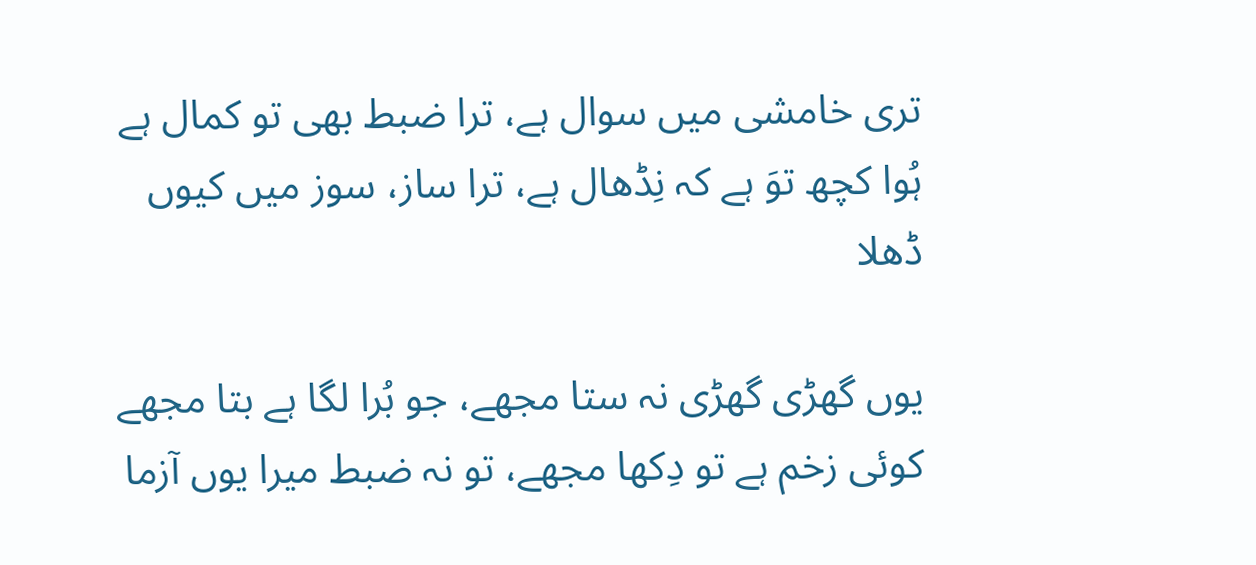تری خامشی میں سوال ہے، ترا ضبط بھی تو کمال ہے
ہُوا کچھ توَ ہے کہ نِڈھال ہے، ترا ساز، سوز میں کیوں ڈھلا

یوں گھڑی گھڑی نہ ستا مجھے، جو بُرا لگا ہے بتا مجھے
کوئی زخم ہے تو دِکھا مجھے، تو نہ ضبط میرا یوں آزما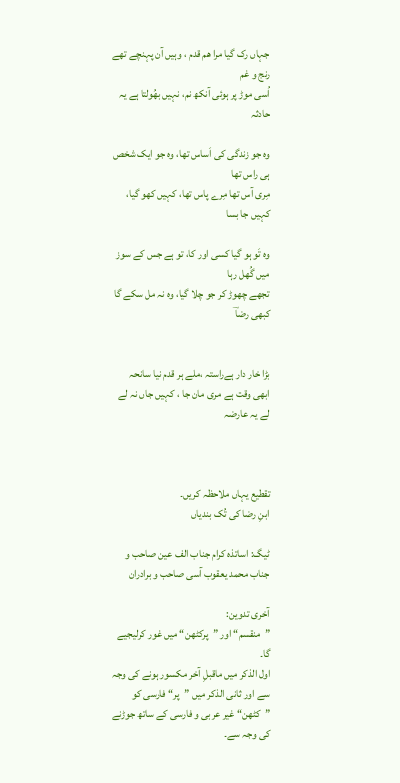جہاں رک گیا مرا هم قدم ، وہیں آن پہنچے تھے رنج و غم
اُسی موڑ پر ہوئی آنکھ نم، نہیں بھُولتا ہے یہ حادثہ

وہ جو زندگی کی اَساس تھا، وہ جو ایک شخص ہی راس تھا
مِری آس تھا مِرے پاس تھا، کہیں کھو گیا، کہیں جا بسا

وہ تَو ہو گیا کسی اور کا، تو ہے جس کے سوز میں گُھل رہا
تجھے چھوڑ کر جو چلا گیا، وہ نہ مل سکے گا کبھی رضاؔ


بڑا خار دار ہےراستہ ،ملے ہر قدم نیا سانحہ
ابھی وقت ہے مری مان جا ، کہیں جاں نہ لے لے یہ عارضہ



تقطیع یہاں ملاحظہ کریں۔
ابنِ رضا کی تُک بندیاں

ٹیگ: اساتذہ کرام جناب الف عین صاحب و جناب محمد یعقوب آسی صاحب و برادران

آخری تدوین:
”منقسم“ اور ”پرکٹھن“ میں غور کرلیجیے گا۔
اول الذکر میں ماقبلِ آخر مکسور ہونے کی وجہ سے اور ثانی الذکر میں ”پر“ فارسی کو ”کٹھن“ غیر عربی و فارسی کے ساتھ جوڑنے کی وجہ سے۔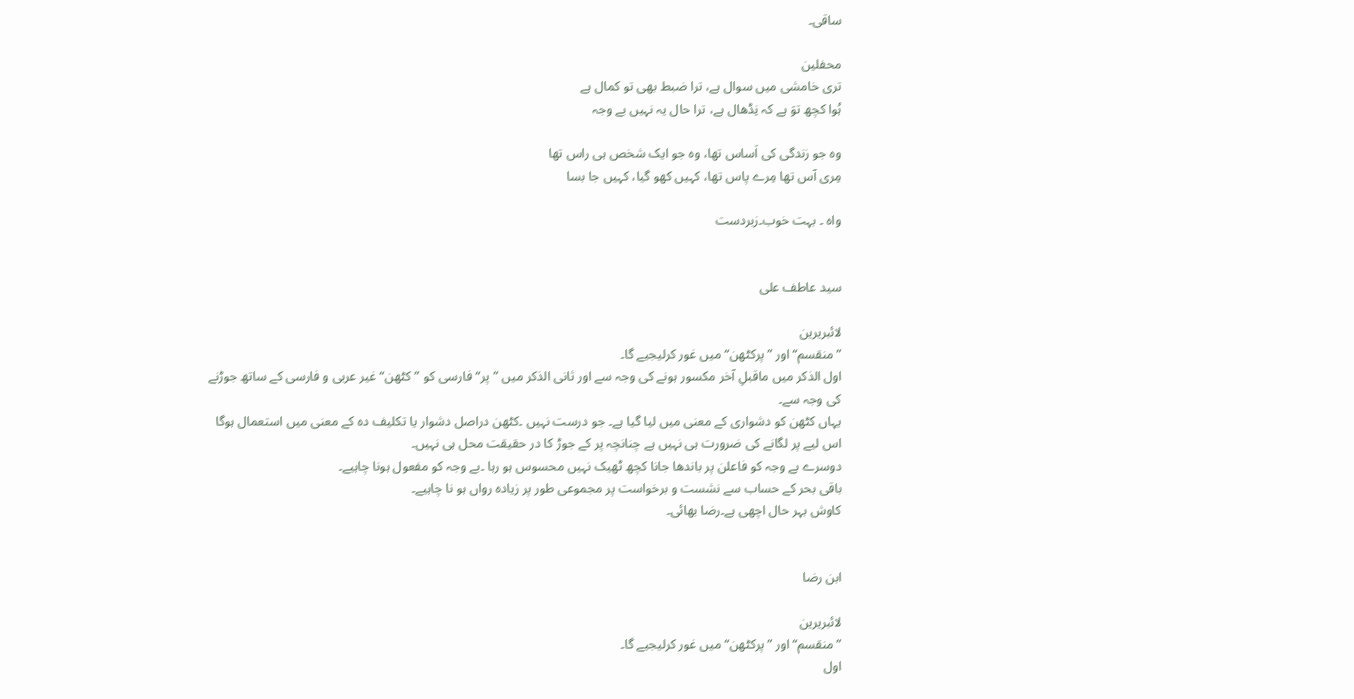ساقی۔

محفلین
تری خامشی میں سوال ہے، ترا ضبط بھی تو کمال ہے
ہُوا کچھ توَ ہے کہ نِڈھال ہے، ترا حال یہ نہیں بے وجہ

وہ جو زندگی کی اَساس تھا، وہ جو ایک شخص ہی راس تھا
مِری آس تھا مِرے پاس تھا، کہیں کھو گیا، کہیں جا بسا

واہ ۔ بہت خوب۔زبردست


سید عاطف علی

لائبریرین
”منقسم“ اور ”پرکٹھن“ میں غور کرلیجیے گا۔
اول الذکر میں ماقبلِ آخر مکسور ہونے کی وجہ سے اور ثانی الذکر میں ”پر“ فارسی کو ”کٹھن“ غیر عربی و فارسی کے ساتھ جوڑنے کی وجہ سے۔
یہاں کٹھن کو دشواری کے معنی میں لیا گیا ہے۔ جو درست نہیں ۔کٹھن دراصل دشوار یا تکلیف دہ کے معنی میں استعمال ہوگا اس لیے پر لگانے کی ضرورت ہی نہیں ہے چنانچہ پر کے جوڑ کا در حقیقت محل ہی نہیں۔
دوسرے بے وجہ کو فاعلن پر باندھا جانا کچھ ٹھیک نہیں محسوس ہو رہا ۔بے وجہ کو مفعول ہونا چاہیے۔
باقی بحر کے حساب سے نشست و برخواست پر مجموعی طور پر زیادہ رواں ہو نا چاہیے۔
کاوش بہر حال اچھی ہے۔رضا بھائی۔


ابن رضا

لائبریرین
”منقسم“ اور ”پرکٹھن“ میں غور کرلیجیے گا۔
اول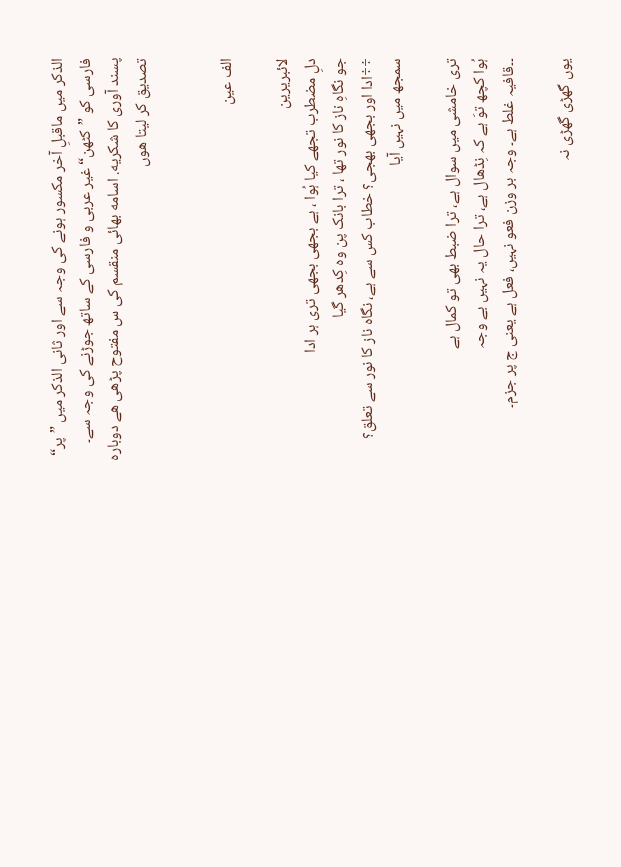الذکر میں ماقبلِ آخر مکسور ہونے کی وجہ سے اور ثانی الذکر میں ”پر“ فارسی کو ”کٹھن“ غیر عربی و فارسی کے ساتھ جوڑنے کی وجہ سے۔
پسند آوری کا شکریه. اسامه بھائی منقسم کی س مفتوح پڑھی هے دوباره تصدیق کر لیتا هوں


الف عین

لائبریرین
دلِ مضطرب تجھے کیا ہُوا ، ہے بجھی بجھی تری ہر ادا
جو نگاہِ ناز کا نور تھا ، ترا بانک پن وہ کِدھر گیا
÷÷ادا اور بجھی بھجی؟ خطاب کس سے ہے، نگاہ ناز کا نور سے تعلق؟ سمجھ میں نہیں آیا

تری خامشی میں سوال ہے، ترا ضبط بھی تو کمال ہے
ہُوا کچھ توَ ہے کہ نِڈھال ہے، ترا حال یہ نہیں بے وجہ
۔۔قافیہ غلط ہے۔ وجہ بر وزن فعو نہیں، فعل ہے یعنی ج پر جزم۔

یوں گھڑی گھڑی نہ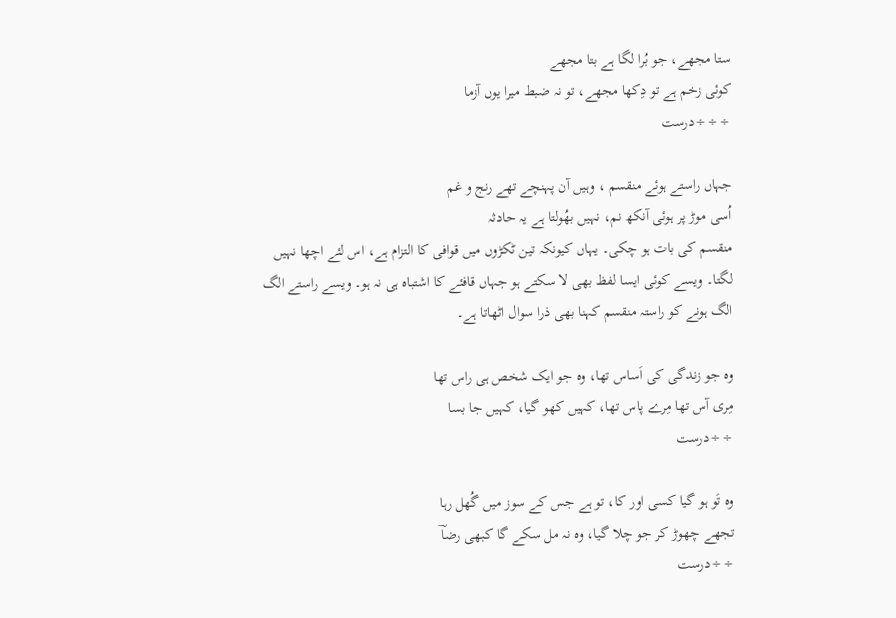ستا مجھے، جو بُرا لگا ہے بتا مجھے
کوئی زخم ہے تو دِکھا مجھے، تو نہ ضبط میرا یوں آزما
÷÷÷درست

جہاں راستے ہوئے منقسم ، وہیں آن پہنچے تھے رنج و غم
اُسی موڑ پر ہوئی آنکھ نم، نہیں بھُولتا ہے یہ حادثہ
منقسم کی بات ہو چکی۔ یہاں کیونکہ تین ٹکڑوں میں قوافی کا التزام ہے، اس لئے اچھا نہیں لگتا۔ ویسے کوئی ایسا لفظ بھی لا سکتے ہو جہاں قافئے کا اشتباہ ہی نہ ہو۔ ویسے راستے الگ الگ ہونے کو راستہ منقسم کہنا بھی ذرا سوال اٹھاتا ہے۔

وہ جو زندگی کی اَساس تھا، وہ جو ایک شخص ہی راس تھا
مِری آس تھا مِرے پاس تھا، کہیں کھو گیا، کہیں جا بسا
÷÷درست

وہ تَو ہو گیا کسی اور کا، تو ہے جس کے سوز میں گُھل رہا
تجھے چھوڑ کر جو چلا گیا، وہ نہ مل سکے گا کبھی رضاؔ
÷÷درست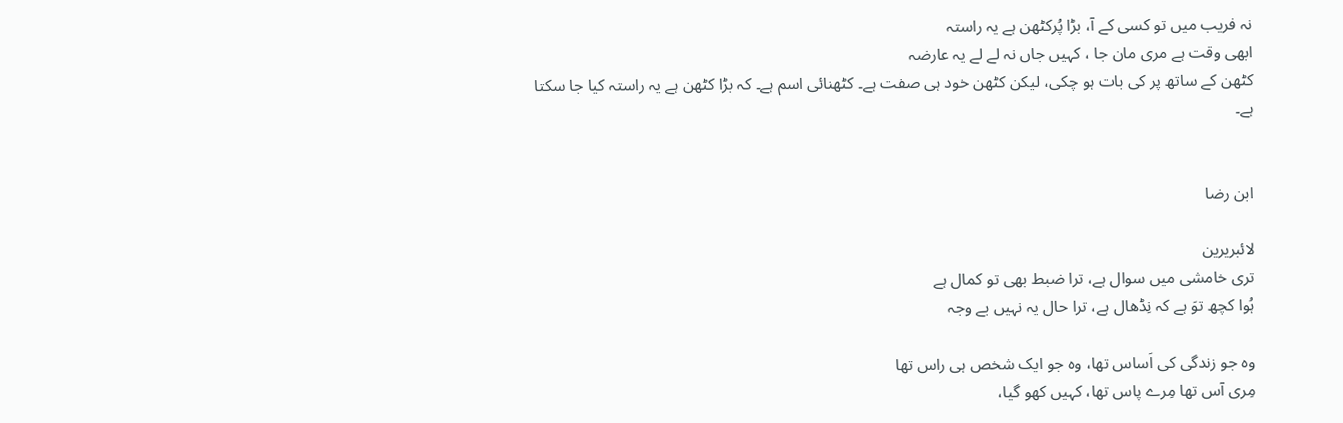نہ فریب میں تو کسی کے آ، بڑا پُرکٹھن ہے یہ راستہ
ابھی وقت ہے مری مان جا ، کہیں جاں نہ لے لے یہ عارضہ
کٹھن کے ساتھ پر کی بات ہو چکی، لیکن کٹھن خود ہی صفت ہے۔ کٹھنائی اسم ہے۔ کہ بڑا کٹھن ہے یہ راستہ کیا جا سکتا ہے۔


ابن رضا

لائبریرین
تری خامشی میں سوال ہے، ترا ضبط بھی تو کمال ہے
ہُوا کچھ توَ ہے کہ نِڈھال ہے، ترا حال یہ نہیں بے وجہ

وہ جو زندگی کی اَساس تھا، وہ جو ایک شخص ہی راس تھا
مِری آس تھا مِرے پاس تھا، کہیں کھو گیا،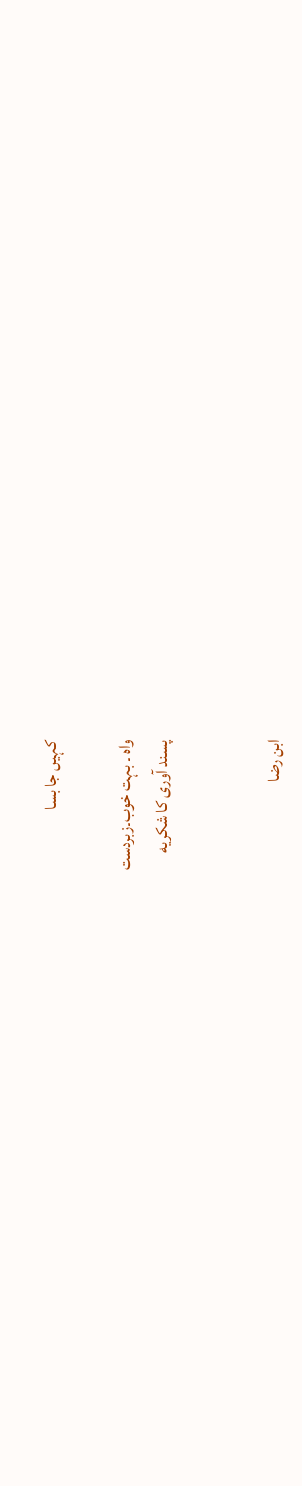کہیں جا بسا

واہ ۔ بہت خوب۔زبردست
پسند آوری کا شکریه


ابن رضا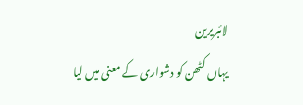لائبریرین
یہاں کٹھن کو دشواری کے معنی میں لیا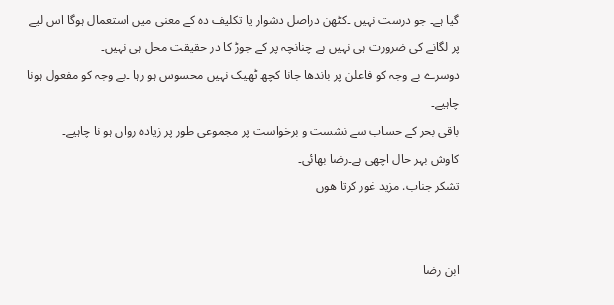گیا ہے۔ جو درست نہیں ۔کٹھن دراصل دشوار یا تکلیف دہ کے معنی میں استعمال ہوگا اس لیے پر لگانے کی ضرورت ہی نہیں ہے چنانچہ پر کے جوڑ کا در حقیقت محل ہی نہیں۔
دوسرے بے وجہ کو فاعلن پر باندھا جانا کچھ ٹھیک نہیں محسوس ہو رہا ۔بے وجہ کو مفعول ہونا چاہیے۔
باقی بحر کے حساب سے نشست و برخواست پر مجموعی طور پر زیادہ رواں ہو نا چاہیے۔
کاوش بہر حال اچھی ہے۔رضا بھائی۔
تشکر جناب. مزید غور کرتا هوں


ابن رضا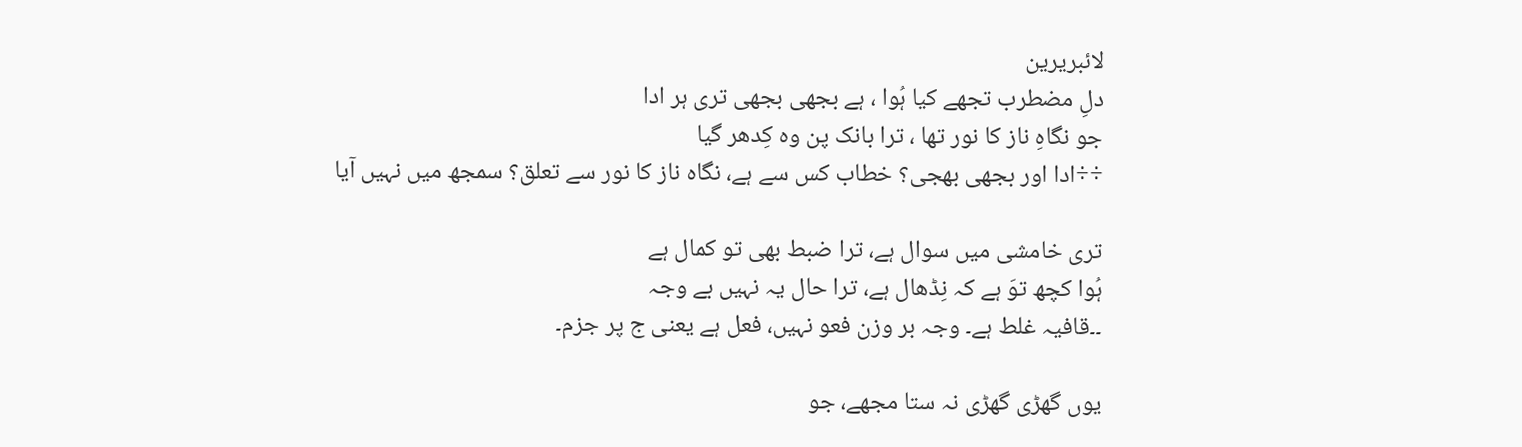لائبریرین
دلِ مضطرب تجھے کیا ہُوا ، ہے بجھی بجھی تری ہر ادا
جو نگاہِ ناز کا نور تھا ، ترا بانک پن وہ کِدھر گیا
÷÷ادا اور بجھی بھجی؟ خطاب کس سے ہے، نگاہ ناز کا نور سے تعلق؟ سمجھ میں نہیں آیا

تری خامشی میں سوال ہے، ترا ضبط بھی تو کمال ہے
ہُوا کچھ توَ ہے کہ نِڈھال ہے، ترا حال یہ نہیں بے وجہ
۔۔قافیہ غلط ہے۔ وجہ بر وزن فعو نہیں، فعل ہے یعنی ج پر جزم۔

یوں گھڑی گھڑی نہ ستا مجھے، جو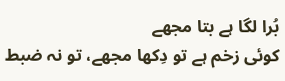بُرا لگا ہے بتا مجھے
کوئی زخم ہے تو دِکھا مجھے، تو نہ ضبط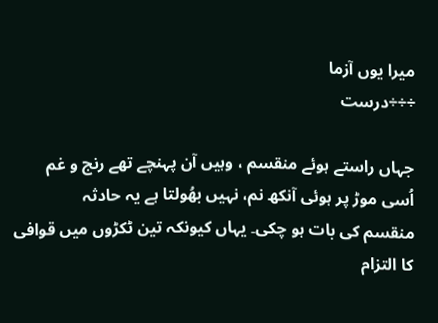میرا یوں آزما
÷÷÷درست

جہاں راستے ہوئے منقسم ، وہیں آن پہنچے تھے رنج و غم
اُسی موڑ پر ہوئی آنکھ نم، نہیں بھُولتا ہے یہ حادثہ
منقسم کی بات ہو چکی۔ یہاں کیونکہ تین ٹکڑوں میں قوافی کا التزام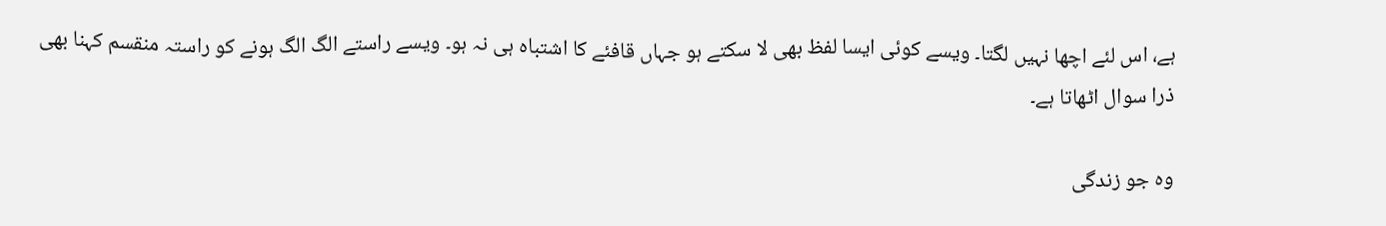ہے، اس لئے اچھا نہیں لگتا۔ ویسے کوئی ایسا لفظ بھی لا سکتے ہو جہاں قافئے کا اشتباہ ہی نہ ہو۔ ویسے راستے الگ الگ ہونے کو راستہ منقسم کہنا بھی ذرا سوال اٹھاتا ہے۔

وہ جو زندگی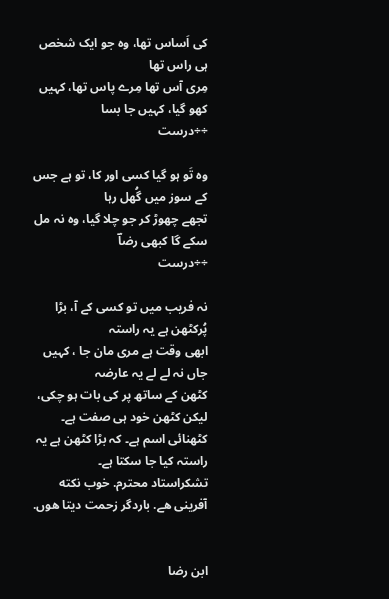کی اَساس تھا، وہ جو ایک شخص ہی راس تھا
مِری آس تھا مِرے پاس تھا، کہیں کھو گیا، کہیں جا بسا
÷÷درست

وہ تَو ہو گیا کسی اور کا، تو ہے جس کے سوز میں گُھل رہا
تجھے چھوڑ کر جو چلا گیا، وہ نہ مل سکے گا کبھی رضاؔ
÷÷درست

نہ فریب میں تو کسی کے آ، بڑا پُرکٹھن ہے یہ راستہ
ابھی وقت ہے مری مان جا ، کہیں جاں نہ لے لے یہ عارضہ
کٹھن کے ساتھ پر کی بات ہو چکی، لیکن کٹھن خود ہی صفت ہے۔ کٹھنائی اسم ہے۔ کہ بڑا کٹھن ہے یہ راستہ کیا جا سکتا ہے۔
تشکراستاد محترم. خوب نکته آفرینی هے. باردگر زحمت دیتا هوں.


ابن رضا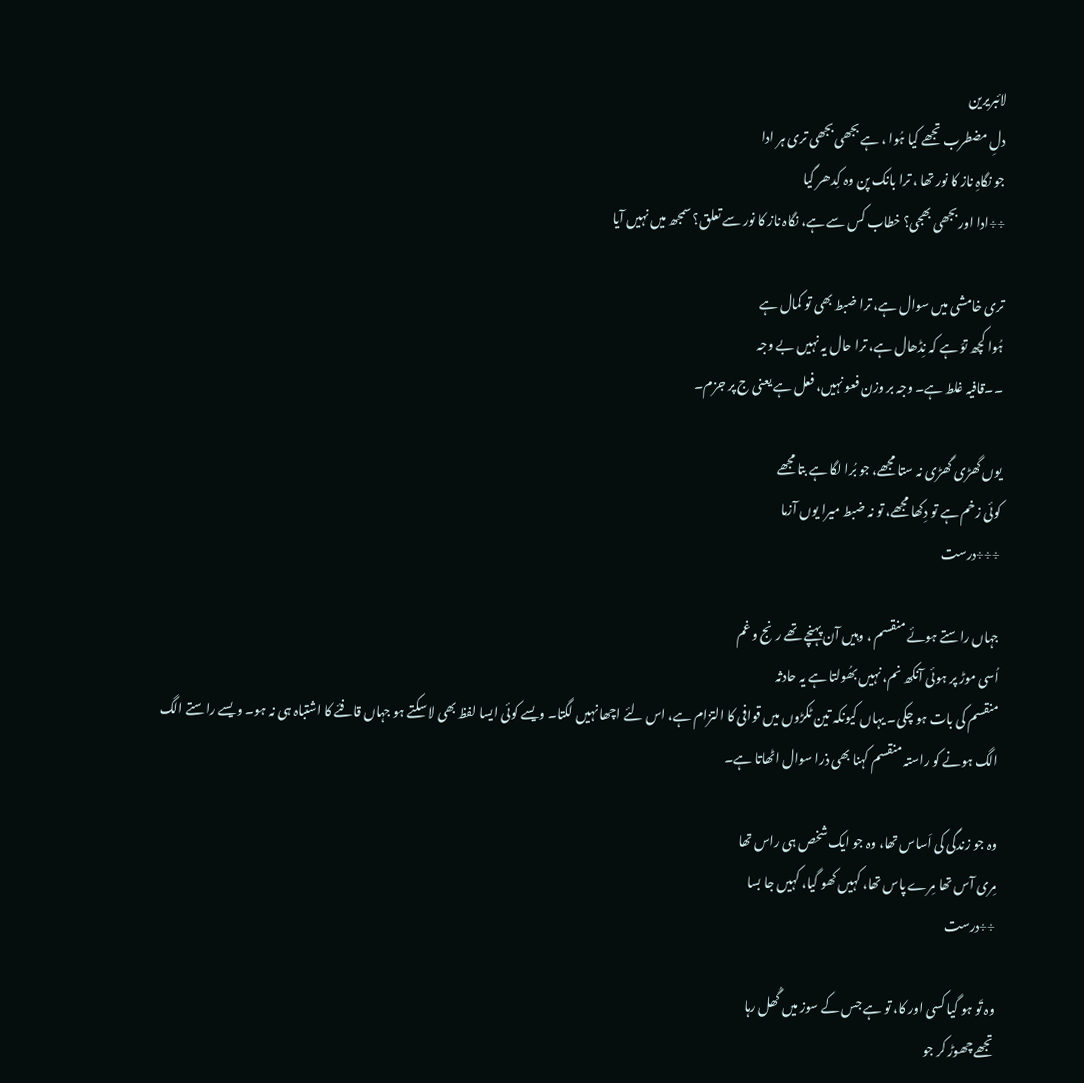لائبریرین
دلِ مضطرب تجھے کیا ہُوا ، ہے بجھی بجھی تری ہر ادا
جو نگاہِ ناز کا نور تھا ، ترا بانک پن وہ کِدھر گیا
÷÷ادا اور بجھی بھجی؟ خطاب کس سے ہے، نگاہ ناز کا نور سے تعلق؟ سمجھ میں نہیں آیا

تری خامشی میں سوال ہے، ترا ضبط بھی تو کمال ہے
ہُوا کچھ توَ ہے کہ نِڈھال ہے، ترا حال یہ نہیں بے وجہ
۔۔قافیہ غلط ہے۔ وجہ بر وزن فعو نہیں، فعل ہے یعنی ج پر جزم۔

یوں گھڑی گھڑی نہ ستا مجھے، جو بُرا لگا ہے بتا مجھے
کوئی زخم ہے تو دِکھا مجھے، تو نہ ضبط میرا یوں آزما
÷÷÷درست

جہاں راستے ہوئے منقسم ، وہیں آن پہنچے تھے رنج و غم
اُسی موڑ پر ہوئی آنکھ نم، نہیں بھُولتا ہے یہ حادثہ
منقسم کی بات ہو چکی۔ یہاں کیونکہ تین ٹکڑوں میں قوافی کا التزام ہے، اس لئے اچھا نہیں لگتا۔ ویسے کوئی ایسا لفظ بھی لا سکتے ہو جہاں قافئے کا اشتباہ ہی نہ ہو۔ ویسے راستے الگ الگ ہونے کو راستہ منقسم کہنا بھی ذرا سوال اٹھاتا ہے۔

وہ جو زندگی کی اَساس تھا، وہ جو ایک شخص ہی راس تھا
مِری آس تھا مِرے پاس تھا، کہیں کھو گیا، کہیں جا بسا
÷÷درست

وہ تَو ہو گیا کسی اور کا، تو ہے جس کے سوز میں گُھل رہا
تجھے چھوڑ کر جو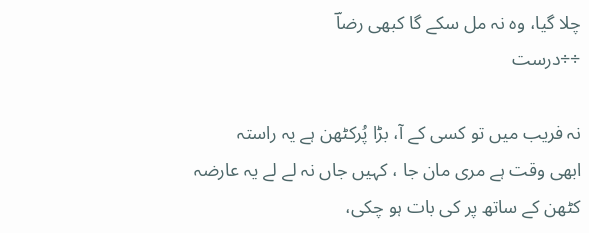چلا گیا، وہ نہ مل سکے گا کبھی رضاؔ
÷÷درست

نہ فریب میں تو کسی کے آ، بڑا پُرکٹھن ہے یہ راستہ
ابھی وقت ہے مری مان جا ، کہیں جاں نہ لے لے یہ عارضہ
کٹھن کے ساتھ پر کی بات ہو چکی،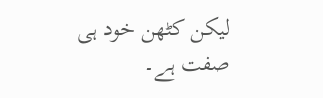لیکن کٹھن خود ہی صفت ہے۔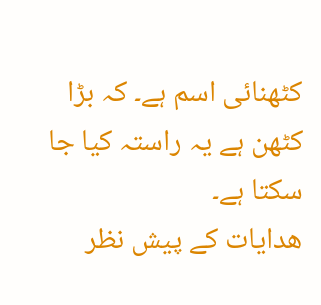کٹھنائی اسم ہے۔ کہ بڑا کٹھن ہے یہ راستہ کیا جا سکتا ہے۔
هدایات کے پیش نظر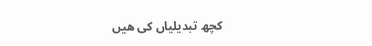کچھ تبدیلیاں کی هیں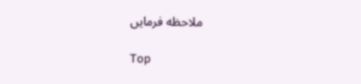ملاحظه فرمایں

Top